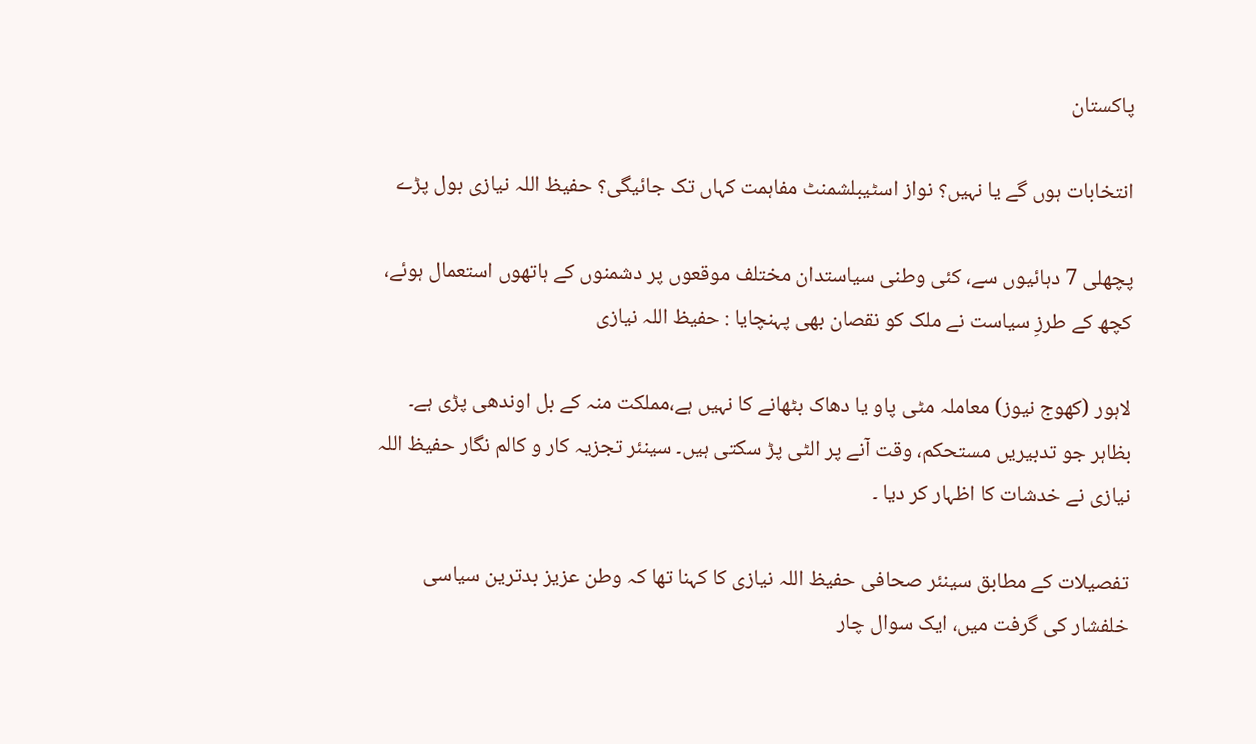پاکستان

انتخابات ہوں گے یا نہیں؟ نواز اسٹیبلشمنٹ مفاہمت کہاں تک جائیگی؟ حفیظ اللہ نیازی بول پڑے

پچھلی 7 دہائیوں سے، کئی وطنی سیاستدان مختلف موقعوں پر دشمنوں کے ہاتھوں استعمال ہوئے، کچھ کے طرزِ سیاست نے ملک کو نقصان بھی پہنچایا : حفیظ اللہ نیازی

لاہور (کھوج نیوز) معاملہ مٹی پاو یا دھاک بٹھانے کا نہیں ہے،مملکت منہ کے بل اوندھی پڑی ہے۔ بظاہر جو تدبیریں مستحکم، وقت آنے پر الٹی پڑ سکتی ہیں۔ سینئر تجزیہ کار و کالم نگار حفیظ اللہ نیازی نے خدشات کا اظہار کر دیا ۔

تفصیلات کے مطابق سینئر صحافی حفیظ اللہ نیازی کا کہنا تھا کہ وطن عزیز بدترین سیاسی خلفشار کی گرفت میں، ایک سوال چار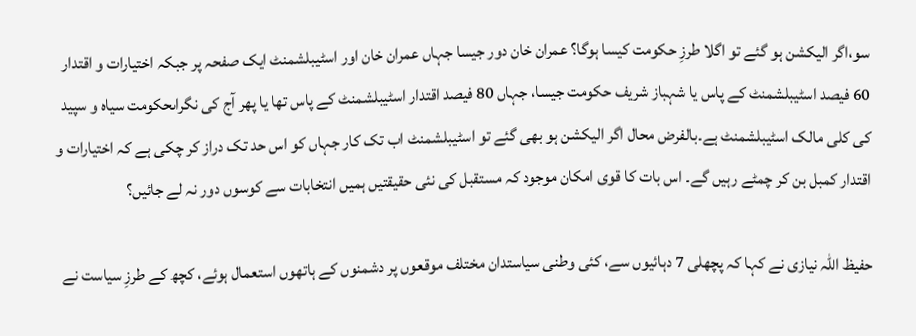سو،اگر الیکشن ہو گئے تو اگلا طرزِ حکومت کیسا ہوگا؟ عمران خان دور جیسا جہاں عمران خان اور اسٹیبلشمنٹ ایک صفحہ پر جبکہ اختیارات و اقتدار 60 فیصد اسٹیبلشمنٹ کے پاس یا شہباز شریف حکومت جیسا، جہاں 80 فیصد اقتدار اسٹیبلشمنٹ کے پاس تھا یا پھر آج کی نگراںحکومت سیاہ و سپید کی کلی مالک اسٹیبلشمنٹ ہے۔بالفرض محال اگر الیکشن ہو بھی گئے تو اسٹیبلشمنٹ اب تک کار جہاں کو اس حد تک دراز کر چکی ہے کہ اختیارات و اقتدار کمبل بن کر چمٹے رہیں گے۔ اس بات کا قوی امکان موجود کہ مستقبل کی نئی حقیقتیں ہمیں انتخابات سے کوسوں دور نہ لے جائیں؟

حفیظ اللہ نیازی نے کہا کہ پچھلی 7 دہائیوں سے، کئی وطنی سیاستدان مختلف موقعوں پر دشمنوں کے ہاتھوں استعمال ہوئے، کچھ کے طرزِ سیاست نے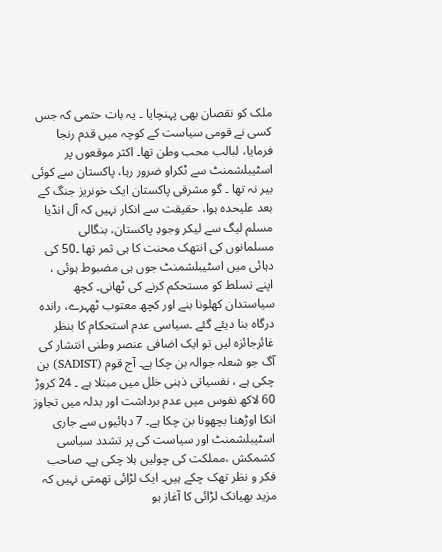ملک کو نقصان بھی پہنچایا ۔ یہ بات حتمی کہ جس کسی نے قومی سیاست کے کوچہ میں قدم رنجا فرمایا، لبالب محب وطن تھا۔ اکثر موقعوں پر اسٹیبلشمنٹ سے ٹکراو ضرور رہا، پاکستان سے کوئی بیر نہ تھا ۔ گو مشرقی پاکستان ایک خونریز جنگ کے بعد علیحدہ ہوا، حقیقت سے انکار نہیں کہ آل انڈیا مسلم لیگ سے لیکر وجودِ پاکستان، بنگالی مسلمانوں کی انتھک محنت کا ہی ثمر تھا ۔50 کی دہائی میں اسٹیبلشمنٹ جوں ہی مضبوط ہوئی ، اپنے تسلط کو مستحکم کرنے کی ٹھانی۔ کچھ سیاستدان کھلونا بنے اور کچھ معتوب ٹھہرے، راندہ درگاہ بنا دیئے گئے ۔سیاسی عدم استحکام کا بنظر غائرجائزہ لیں تو ایک اضافی عنصر وطنی انتشار کی آگ جو شعلہ جوالہ بن چکا ہے۔ آج قوم (SADIST) بن چکی ہے ، نفسیاتی ذہنی خلل میں مبتلا ہے ۔ 24 کروڑ 60 لاکھ نفوس میں عدم برداشت اور بدلہ میں تجاوز انکا اوڑھنا بچھونا بن چکا ہے۔ 7 دہائیوں سے جاری اسٹیبلشمنٹ اور سیاست کی پر تشدد سیاسی کشمکش ،مملکت کی چولیں ہلا چکی ہے۔ صاحب فکر و نظر تھک چکے ہیں۔ ایک لڑائی تھمتی نہیں کہ مزید بھیانک لڑائی کا آغاز ہو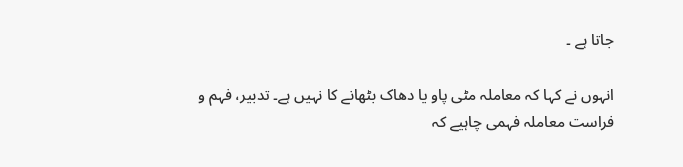جاتا ہے ۔

انہوں نے کہا کہ معاملہ مٹی پاو یا دھاک بٹھانے کا نہیں ہے۔ تدبیر، فہم و فراست معاملہ فہمی چاہیے کہ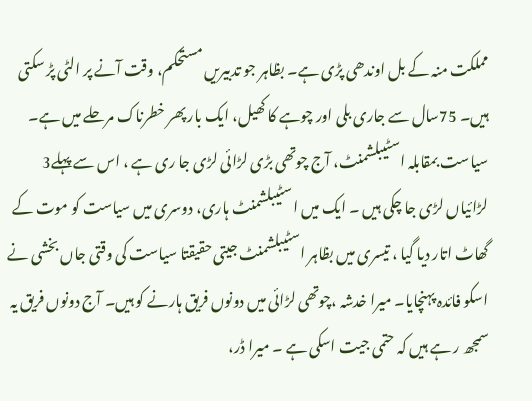مملکت منہ کے بل اوندھی پڑی ہے۔ بظاہر جو تدبیریں مستحکم، وقت آنے پر الٹی پڑ سکتی ہیں۔ 75سال سے جاری بلی اور چوہے کا کھیل، ایک بار پھر خطرناک مرحلے میں ہے۔ سیاست بمقابلہ اسٹیبلشمنٹ، آج چوتھی بڑی لڑائی لڑی جا ری ہے ، اس سے پہلے3 لڑائیاں لڑی جا چکی ہیں ۔ ایک میں اسٹیبلشمنٹ ہاری، دوسری میں سیاست کو موت کے گھاٹ اتار دیا گیا ، تیسری میں بظاہر اسٹیبلشمنٹ جیتی حقیقتا سیاست کی وقتی جاں بخشی نے اسکو فائدہ پہنچایا۔ میرا خدشہ ،چوتھی لڑائی میں دونوں فریق ہارنے کو ہیں۔ آج دونوں فریق یہ سمجھ ر ہے ہیں کہ حتمی جیت اسکی ہے ۔ میرا ڈر،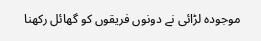موجودہ لڑائی نے دونوں فریقوں کو گھائل رکھنا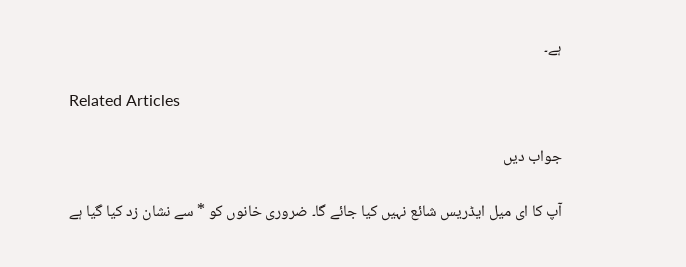ہے۔

Related Articles

جواب دیں

آپ کا ای میل ایڈریس شائع نہیں کیا جائے گا۔ ضروری خانوں کو * سے نشان زد کیا گیا ہے